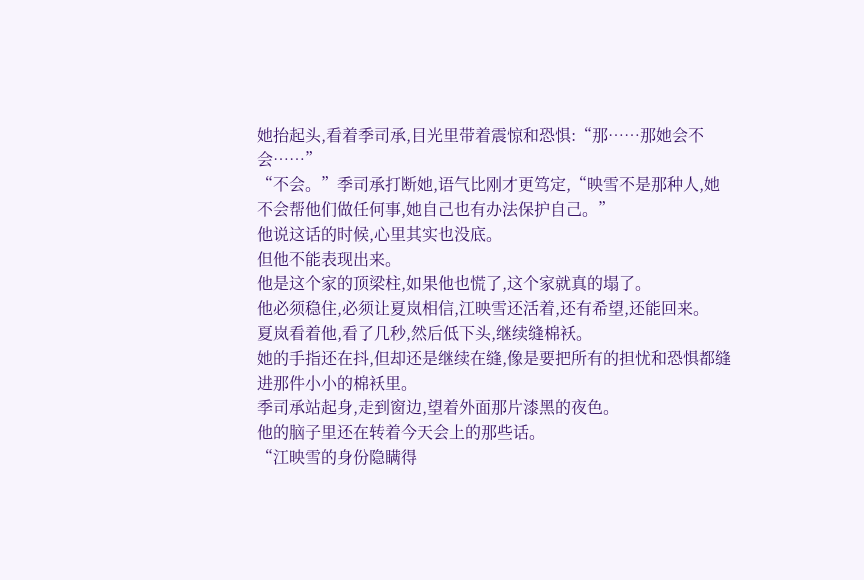她抬起头,看着季司承,目光里带着震惊和恐惧:“那……那她会不会……”
“不会。”季司承打断她,语气比刚才更笃定,“映雪不是那种人,她不会帮他们做任何事,她自己也有办法保护自己。”
他说这话的时候,心里其实也没底。
但他不能表现出来。
他是这个家的顶梁柱,如果他也慌了,这个家就真的塌了。
他必须稳住,必须让夏岚相信,江映雪还活着,还有希望,还能回来。
夏岚看着他,看了几秒,然后低下头,继续缝棉袄。
她的手指还在抖,但却还是继续在缝,像是要把所有的担忧和恐惧都缝进那件小小的棉袄里。
季司承站起身,走到窗边,望着外面那片漆黑的夜色。
他的脑子里还在转着今天会上的那些话。
“江映雪的身份隐瞒得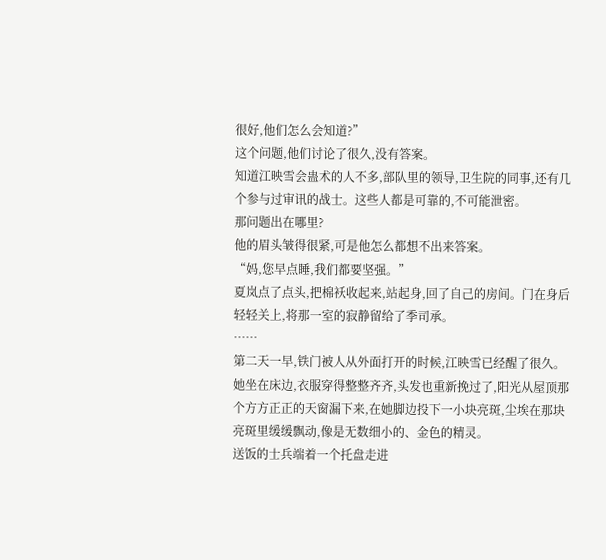很好,他们怎么会知道?”
这个问题,他们讨论了很久,没有答案。
知道江映雪会蛊术的人不多,部队里的领导,卫生院的同事,还有几个参与过审讯的战士。这些人都是可靠的,不可能泄密。
那问题出在哪里?
他的眉头皱得很紧,可是他怎么都想不出来答案。
“妈,您早点睡,我们都要坚强。”
夏岚点了点头,把棉袄收起来,站起身,回了自己的房间。门在身后轻轻关上,将那一室的寂静留给了季司承。
……
第二天一早,铁门被人从外面打开的时候,江映雪已经醒了很久。
她坐在床边,衣服穿得整整齐齐,头发也重新挽过了,阳光从屋顶那个方方正正的天窗漏下来,在她脚边投下一小块亮斑,尘埃在那块亮斑里缓缓飘动,像是无数细小的、金色的精灵。
送饭的士兵端着一个托盘走进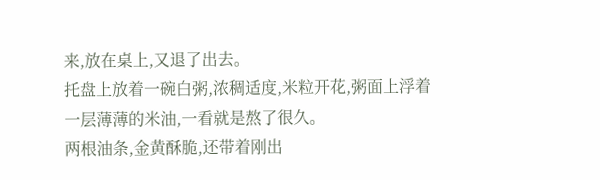来,放在桌上,又退了出去。
托盘上放着一碗白粥,浓稠适度,米粒开花,粥面上浮着一层薄薄的米油,一看就是熬了很久。
两根油条,金黄酥脆,还带着刚出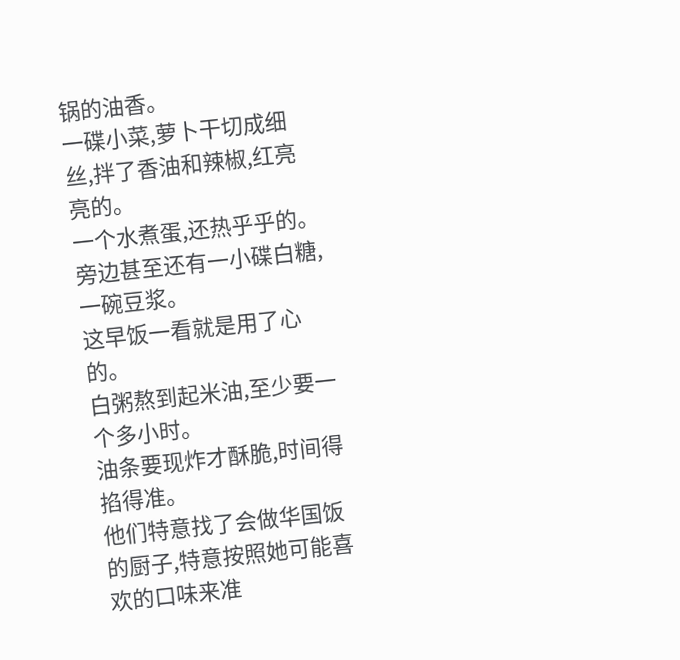锅的油香。
一碟小菜,萝卜干切成细丝,拌了香油和辣椒,红亮亮的。
一个水煮蛋,还热乎乎的。
旁边甚至还有一小碟白糖,一碗豆浆。
这早饭一看就是用了心的。
白粥熬到起米油,至少要一个多小时。
油条要现炸才酥脆,时间得掐得准。
他们特意找了会做华国饭的厨子,特意按照她可能喜欢的口味来准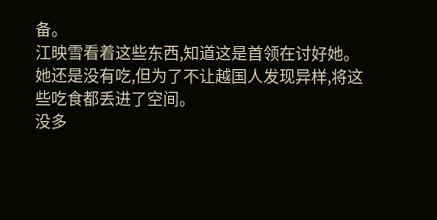备。
江映雪看着这些东西,知道这是首领在讨好她。
她还是没有吃,但为了不让越国人发现异样,将这些吃食都丢进了空间。
没多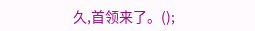久,首领来了。();